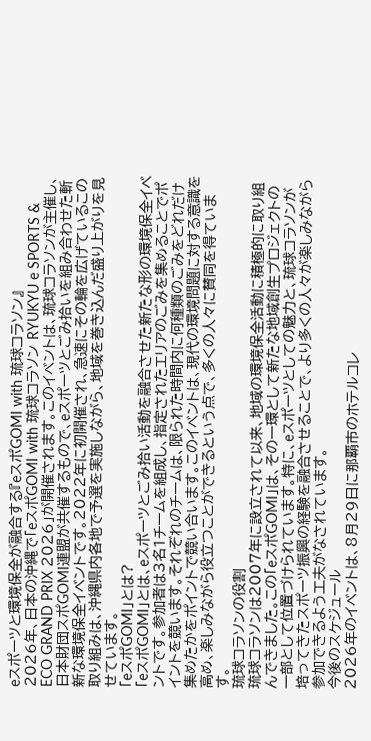eスポーツと環境保全が融合する『eスポGOMI with 琉球コラソン』
2026年、日本の沖縄で「eスポGOMI with 琉球コラソン RYUKYU e SPORTS & ECO GRAND PRIX 2026」が開催されます。このイベントは、琉球コラソンが主催し、日本財団スポGOMI連盟が共催するもので、eスポーツとごみ拾いを組み合わせた斬新な環境保全イベントです。2022年に初開催され、急速にその輪を広げているこの取り組みは、沖縄県内各地で予選を実施しながら、地域を巻き込んだ盛り上がりを見せています。
「eスポGOMI」とは?
「eスポGOMI」とは、eスポーツとごみ拾い活動を融合させた新たな形の環境保全イベントです。参加者は3名1チームを組成し、指定されたエリアのごみを集めることでポイントを競います。それぞれのチームは、限られた時間内に何種類のごみをどれだけ集めたかをポイントで競い合います。このイベントは、現代の環境問題に対する意識を高め、楽しみながら役立つことができるという点で、多くの人々に賛同を得ています。
琉球コラソンの役割
琉球コラソンは2007年に設立されて以来、地域の環境保全活動に積極的に取り組んできました。この「eスポGOMI」は、その一環として新たな地域創生プロジェクトの一部として位置づけられています。特に、eスポーツとしての魅力と、琉球コラソンが培ってきたスポーツ振興の経験を融合させることで、より多くの人々が楽しみながら参加できるよう工夫がなされています。
今後のスケジュール
2026年のイベントは、8月29日に那覇市のホテルコレ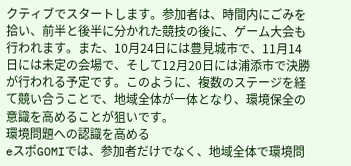クティブでスタートします。参加者は、時間内にごみを拾い、前半と後半に分かれた競技の後に、ゲーム大会も行われます。また、10月24日には豊見城市で、11月14日には未定の会場で、そして12月20日には浦添市で決勝が行われる予定です。このように、複数のステージを経て競い合うことで、地域全体が一体となり、環境保全の意識を高めることが狙いです。
環境問題への認識を高める
eスポGOMIでは、参加者だけでなく、地域全体で環境問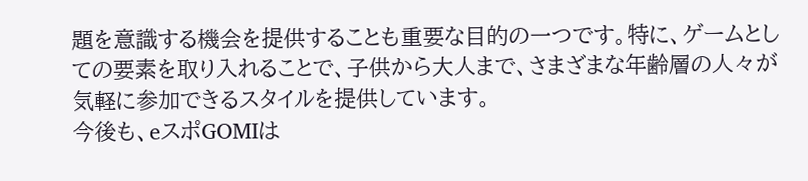題を意識する機会を提供することも重要な目的の一つです。特に、ゲームとしての要素を取り入れることで、子供から大人まで、さまざまな年齢層の人々が気軽に参加できるスタイルを提供しています。
今後も、eスポGOMIは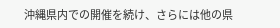沖縄県内での開催を続け、さらには他の県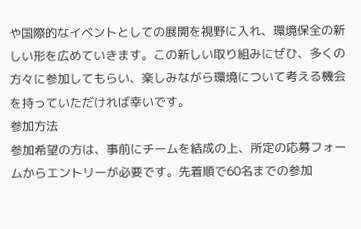や国際的なイベントとしての展開を視野に入れ、環境保全の新しい形を広めていきます。この新しい取り組みにぜひ、多くの方々に参加してもらい、楽しみながら環境について考える機会を持っていただければ幸いです。
参加方法
参加希望の方は、事前にチームを結成の上、所定の応募フォームからエントリーが必要です。先着順で60名までの参加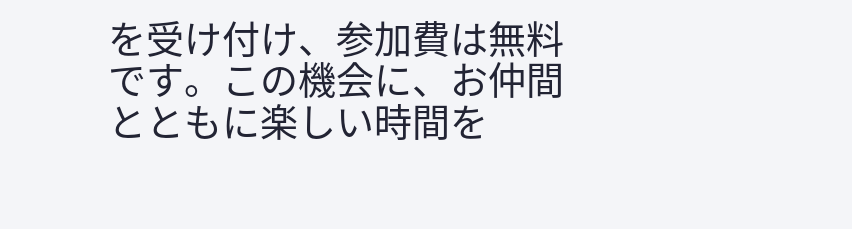を受け付け、参加費は無料です。この機会に、お仲間とともに楽しい時間を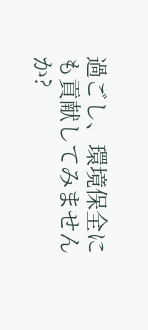過ごし、環境保全にも貢献してみませんか?